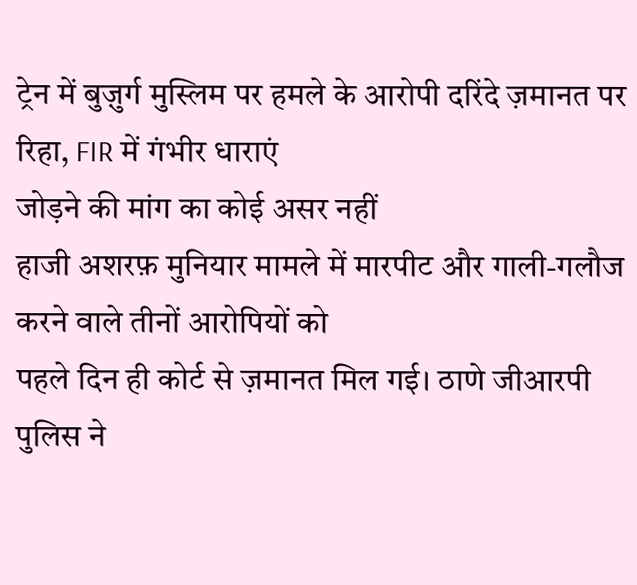ट्रेन में बुज़ुर्ग मुस्लिम पर हमले के आरोपी दरिंदे ज़मानत पर रिहा, FIR में गंभीर धाराएं
जोड़ने की मांग का कोई असर नहीं
हाजी अशरफ़ मुनियार मामले में मारपीट और गाली-गलौज करने वाले तीनों आरोपियों को
पहले दिन ही कोर्ट से ज़मानत मिल गई। ठाणे जीआरपी पुलिस ने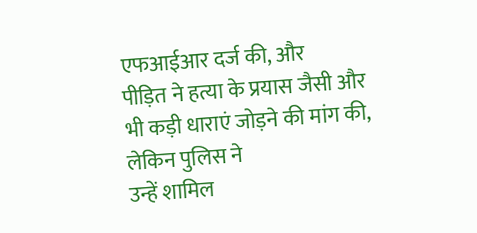एफआईआर दर्ज की, और
पीड़ित ने हत्या के प्रयास जैसी और भी कड़ी धाराएं जोड़ने की मांग की, लेकिन पुलिस ने
उन्हें शामिल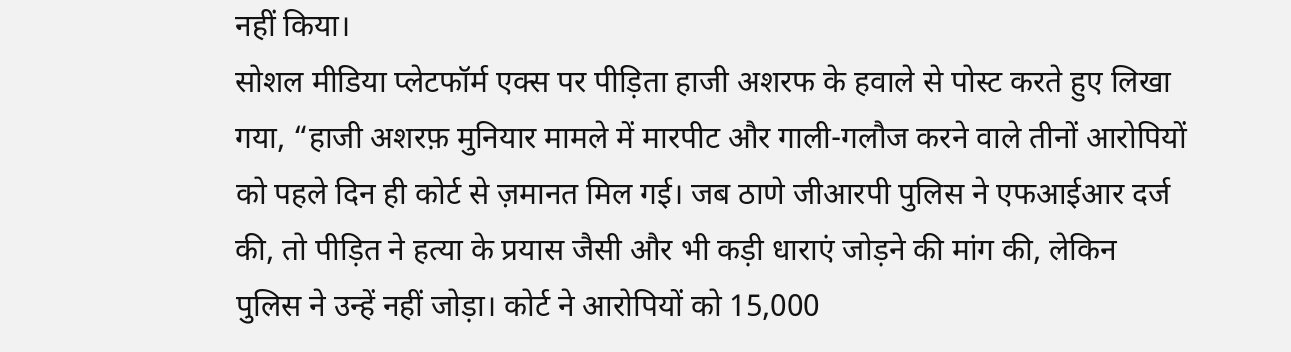नहीं किया।
सोशल मीडिया प्लेटफॉर्म एक्स पर पीड़िता हाजी अशरफ के हवाले से पोस्ट करते हुए लिखा
गया, “हाजी अशरफ़ मुनियार मामले में मारपीट और गाली-गलौज करने वाले तीनों आरोपियों
को पहले दिन ही कोर्ट से ज़मानत मिल गई। जब ठाणे जीआरपी पुलिस ने एफआईआर दर्ज
की, तो पीड़ित ने हत्या के प्रयास जैसी और भी कड़ी धाराएं जोड़ने की मांग की, लेकिन
पुलिस ने उन्हें नहीं जोड़ा। कोर्ट ने आरोपियों को 15,000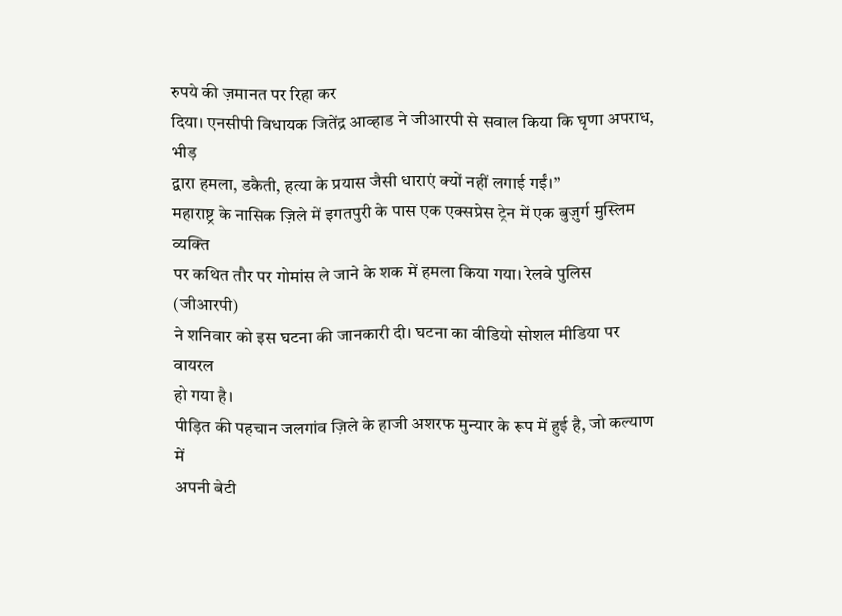रुपये की ज़मानत पर रिहा कर
दिया। एनसीपी विधायक जितेंद्र आव्हाड ने जीआरपी से सवाल किया कि घृणा अपराध, भीड़
द्वारा हमला, डकैती, हत्या के प्रयास जैसी धाराएं क्यों नहीं लगाई गईं।”
महाराष्ट्र के नासिक ज़िले में इगतपुरी के पास एक एक्सप्रेस ट्रेन में एक बुज़ुर्ग मुस्लिम व्यक्ति
पर कथित तौर पर गोमांस ले जाने के शक में हमला किया गया। रेलवे पुलिस (जीआरपी)
ने शनिवार को इस घटना की जानकारी दी। घटना का वीडियो सोशल मीडिया पर वायरल
हो गया है।
पीड़ित की पहचान जलगांव ज़िले के हाजी अशरफ मुन्यार के रूप में हुई है, जो कल्याण में
अपनी बेटी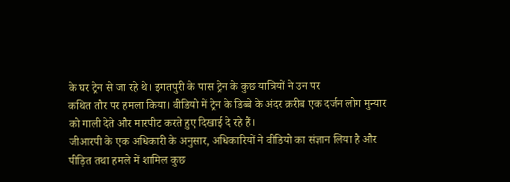के घर ट्रेन से जा रहे थे। इगतपुरी के पास ट्रेन के कुछ यात्रियों ने उन पर
कथित तौर पर हमला किया। वीडियो में ट्रेन के डिब्बे के अंदर क़रीब एक दर्जन लोग मुन्यार
को गाली देते और मारपीट करते हुए दिखाई दे रहे हैं।
जीआरपी के एक अधिकारी के अनुसार, अधिकारियों ने वीडियो का संज्ञान लिया है और
पीड़ित तथा हमले में शामिल कुछ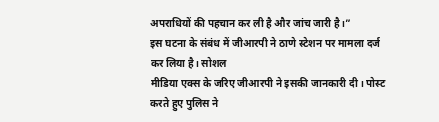अपराधियों की पहचान कर ली है और जांच जारी है।”
इस घटना के संबंध में जीआरपी ने ठाणे स्टेशन पर मामला दर्ज कर लिया है। सोशल
मीडिया एक्स के जरिए जीआरपी ने इसकी जानकारी दी। पोस्ट करते हुए पुलिस ने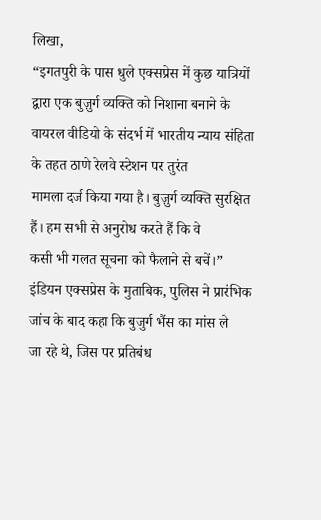लिखा,
“इगतपुरी के पास धुले एक्सप्रेस में कुछ यात्रियों द्वारा एक बुज़ुर्ग व्यक्ति को निशाना बनाने के
वायरल वीडियो के संदर्भ में भारतीय न्याय संहिता के तहत ठाणे रेलवे स्टेशन पर तुरंत
मामला दर्ज किया गया है। बुज़ुर्ग व्यक्ति सुरक्षित हैं। हम सभी से अनुरोध करते हैं कि वे
कसी भी गलत सूचना को फैलाने से बचें।”
इंडियन एक्सप्रेस के मुताबिक, पुलिस ने प्रारंभिक जांच के बाद कहा कि बुजुर्ग भैंस का मांस ले
जा रहे थे, जिस पर प्रतिबंध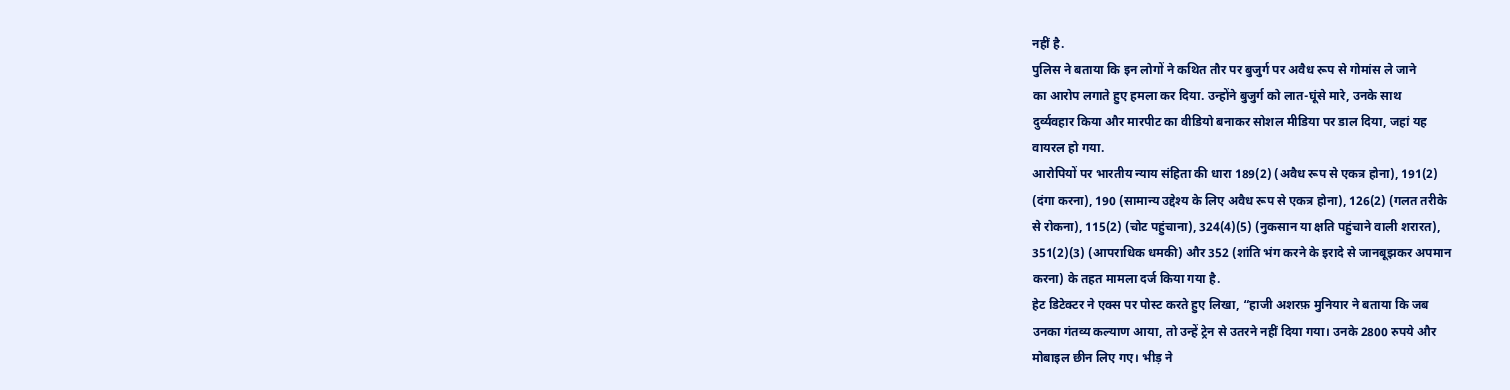नहीं है.
पुलिस ने बताया कि इन लोगों ने कथित तौर पर बुजुर्ग पर अवैध रूप से गोमांस ले जाने
का आरोप लगाते हुए हमला कर दिया. उन्होंने बुजुर्ग को लात-घूंसे मारे, उनके साथ
दुर्व्यवहार किया और मारपीट का वीडियो बनाकर सोशल मीडिया पर डाल दिया, जहां यह
वायरल हो गया.
आरोपियों पर भारतीय न्याय संहिता की धारा 189(2) (अवैध रूप से एकत्र होना), 191(2)
(दंगा करना), 190 (सामान्य उद्देश्य के लिए अवैध रूप से एकत्र होना), 126(2) (गलत तरीके
से रोकना), 115(2) (चोट पहुंचाना), 324(4)(5) (नुकसान या क्षति पहुंचाने वाली शरारत),
351(2)(3) (आपराधिक धमकी) और 352 (शांति भंग करने के इरादे से जानबूझकर अपमान
करना) के तहत मामला दर्ज किया गया है.
हेट डिटेक्टर ने एक्स पर पोस्ट करते हुए लिखा, “हाजी अशरफ़ मुनियार ने बताया कि जब
उनका गंतव्य कल्याण आया, तो उन्हें ट्रेन से उतरने नहीं दिया गया। उनके 2800 रुपये और
मोबाइल छीन लिए गए। भीड़ ने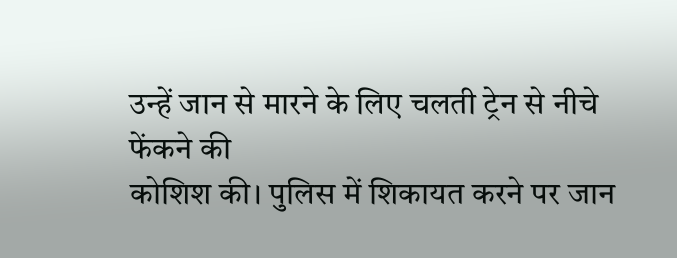उन्हें जान से मारने के लिए चलती ट्रेन से नीचे फेंकने की
कोशिश की। पुलिस में शिकायत करने पर जान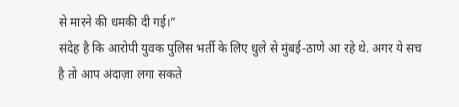से मारने की धमकी दी गई।”
संदेह है कि आरोपी युवक पुलिस भर्ती के लिए धुले से मुंबई-ठाणे आ रहे थे. अगर ये सच
है तो आप अंदाज़ा लगा सकते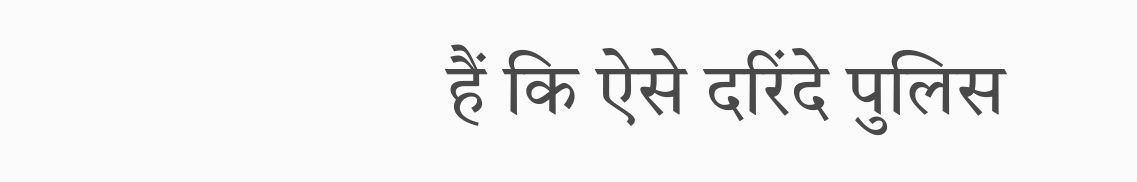हैं कि ऐसे दरिंदे पुलिस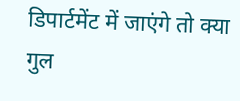डिपार्टमेंट में जाएंगे तो क्या गुल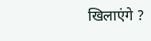खिलाएंगे ?